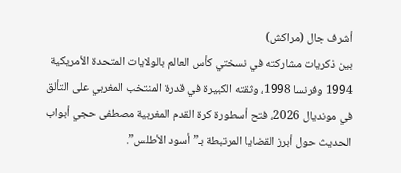أشرف جال (مراكش)
بين ذكريات مشاركته في نسختي كأس العالم بالولايات المتحدة الأمريكية 1994 وفرنسا 1998، وثقته الكبيرة في قدرة المنتخب المغربي على التألق في مونديال 2026، فتح أسطورة كرة القدم المغربية مصطفى حجي أبواب الحديث حول أبرز القضايا المرتبطة بـ”أسود الأطلس”.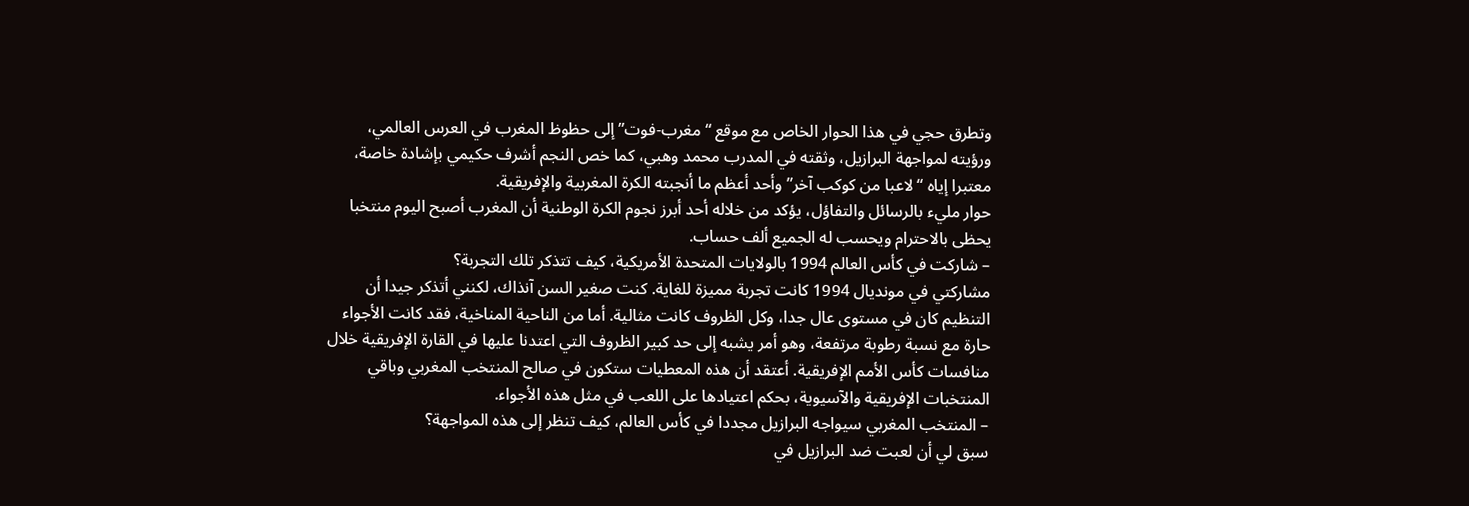وتطرق حجي في هذا الحوار الخاص مع موقع “مغرب-فوت” إلى حظوظ المغرب في العرس العالمي، ورؤيته لمواجهة البرازيل، وثقته في المدرب محمد وهبي، كما خص النجم أشرف حكيمي بإشادة خاصة، معتبرا إياه “لاعبا من كوكب آخر” وأحد أعظم ما أنجبته الكرة المغربية والإفريقية.
حوار مليء بالرسائل والتفاؤل، يؤكد من خلاله أحد أبرز نجوم الكرة الوطنية أن المغرب أصبح اليوم منتخبا يحظى بالاحترام ويحسب له الجميع ألف حساب.
– شاركت في كأس العالم 1994 بالولايات المتحدة الأمريكية، كيف تتذكر تلك التجربة؟
مشاركتي في مونديال 1994 كانت تجربة مميزة للغاية. كنت صغير السن آنذاك، لكنني أتذكر جيدا أن التنظيم كان في مستوى عال جدا، وكل الظروف كانت مثالية. أما من الناحية المناخية، فقد كانت الأجواء حارة مع نسبة رطوبة مرتفعة، وهو أمر يشبه إلى حد كبير الظروف التي اعتدنا عليها في القارة الإفريقية خلال منافسات كأس الأمم الإفريقية. أعتقد أن هذه المعطيات ستكون في صالح المنتخب المغربي وباقي المنتخبات الإفريقية والآسيوية، بحكم اعتيادها على اللعب في مثل هذه الأجواء.
– المنتخب المغربي سيواجه البرازيل مجددا في كأس العالم، كيف تنظر إلى هذه المواجهة؟
سبق لي أن لعبت ضد البرازيل في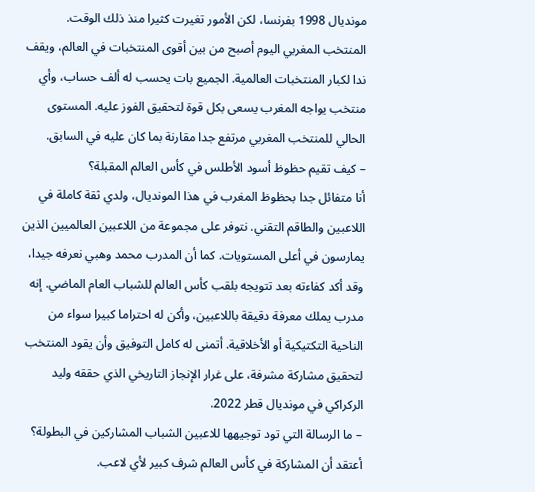مونديال 1998 بفرنسا، لكن الأمور تغيرت كثيرا منذ ذلك الوقت. المنتخب المغربي اليوم أصبح من بين أقوى المنتخبات في العالم، ويقف ندا لكبار المنتخبات العالمية. الجميع بات يحسب له ألف حساب، وأي منتخب يواجه المغرب يسعى بكل قوة لتحقيق الفوز عليه. المستوى الحالي للمنتخب المغربي مرتفع جدا مقارنة بما كان عليه في السابق.
– كيف تقيم حظوظ أسود الأطلس في كأس العالم المقبلة؟
أنا متفائل جدا بحظوظ المغرب في هذا المونديال، ولدي ثقة كاملة في اللاعبين والطاقم التقني. نتوفر على مجموعة من اللاعبين العالميين الذين يمارسون في أعلى المستويات. كما أن المدرب محمد وهبي نعرفه جيدا، وقد أكد كفاءته بعد تتويجه بلقب كأس العالم للشباب العام الماضي. إنه مدرب يملك معرفة دقيقة باللاعبين، وأكن له احتراما كبيرا سواء من الناحية التكتيكية أو الأخلاقية. أتمنى له كامل التوفيق وأن يقود المنتخب لتحقيق مشاركة مشرفة، على غرار الإنجاز التاريخي الذي حققه وليد الركراكي في مونديال قطر 2022.
– ما الرسالة التي تود توجيهها للاعبين الشباب المشاركين في البطولة؟
أعتقد أن المشاركة في كأس العالم شرف كبير لأي لاعب.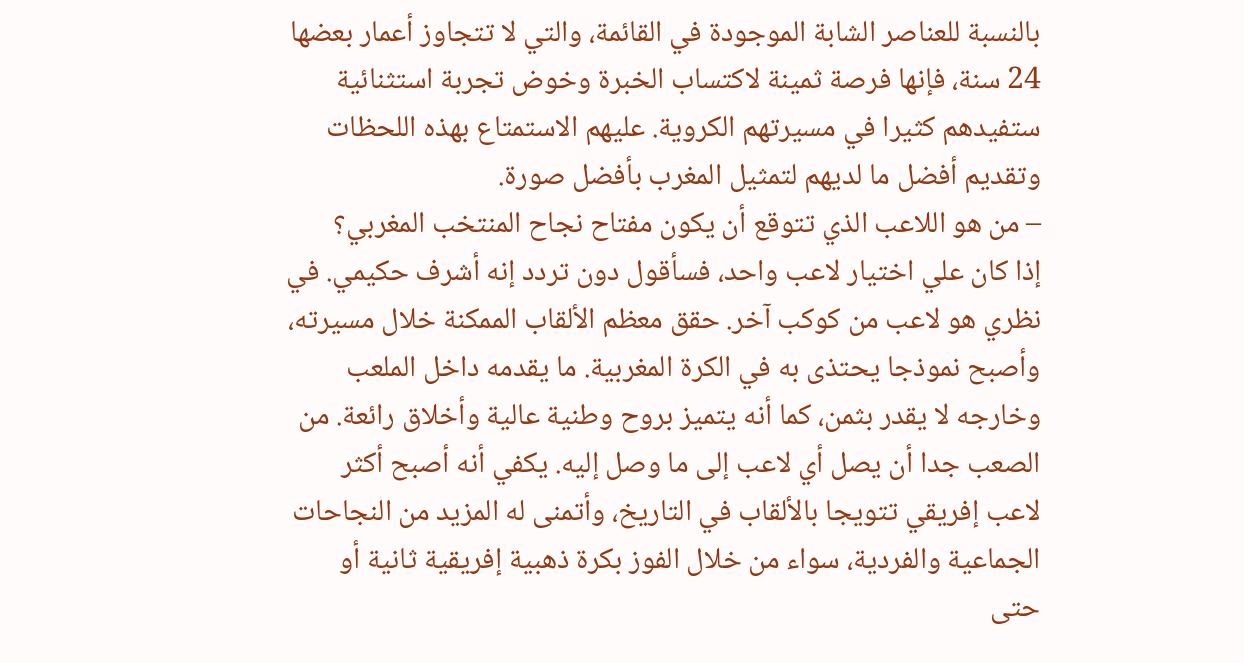بالنسبة للعناصر الشابة الموجودة في القائمة، والتي لا تتجاوز أعمار بعضها 24 سنة، فإنها فرصة ثمينة لاكتساب الخبرة وخوض تجربة استثنائية ستفيدهم كثيرا في مسيرتهم الكروية. عليهم الاستمتاع بهذه اللحظات وتقديم أفضل ما لديهم لتمثيل المغرب بأفضل صورة.
– من هو اللاعب الذي تتوقع أن يكون مفتاح نجاح المنتخب المغربي؟
إذا كان علي اختيار لاعب واحد، فسأقول دون تردد إنه أشرف حكيمي. في نظري هو لاعب من كوكب آخر. حقق معظم الألقاب الممكنة خلال مسيرته، وأصبح نموذجا يحتذى به في الكرة المغربية. ما يقدمه داخل الملعب وخارجه لا يقدر بثمن، كما أنه يتميز بروح وطنية عالية وأخلاق رائعة. من الصعب جدا أن يصل أي لاعب إلى ما وصل إليه. يكفي أنه أصبح أكثر لاعب إفريقي تتويجا بالألقاب في التاريخ، وأتمنى له المزيد من النجاحات الجماعية والفردية، سواء من خلال الفوز بكرة ذهبية إفريقية ثانية أو حتى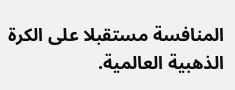المنافسة مستقبلا على الكرة الذهبية العالمية.